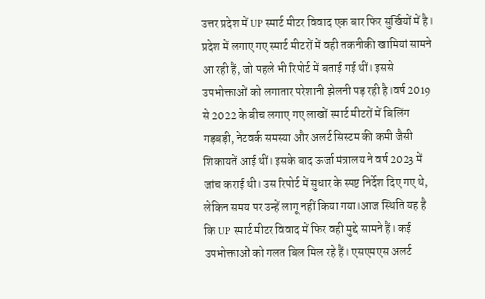उत्तर प्रदेश में UP स्मार्ट मीटर विवाद एक बार फिर सुर्खियों में है। प्रदेश में लगाए गए स्मार्ट मीटरों में वही तकनीकी खामियां सामने आ रही हैं, जो पहले भी रिपोर्ट में बताई गई थीं। इससे उपभोक्ताओं को लगातार परेशानी झेलनी पड़ रही है।वर्ष 2019 से 2022 के बीच लगाए गए लाखों स्मार्ट मीटरों में बिलिंग गड़बड़ी, नेटवर्क समस्या और अलर्ट सिस्टम की कमी जैसी शिकायतें आई थीं। इसके बाद ऊर्जा मंत्रालय ने वर्ष 2023 में जांच कराई थी। उस रिपोर्ट में सुधार के स्पष्ट निर्देश दिए गए थे,
लेकिन समय पर उन्हें लागू नहीं किया गया।आज स्थिति यह है कि UP स्मार्ट मीटर विवाद में फिर वही मुद्दे सामने हैं। कई उपभोक्ताओं को गलत बिल मिल रहे हैं। एसएमएस अलर्ट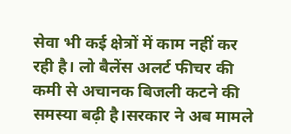सेवा भी कई क्षेत्रों में काम नहीं कर रही है। लो बैलेंस अलर्ट फीचर की कमी से अचानक बिजली कटने की समस्या बढ़ी है।सरकार ने अब मामले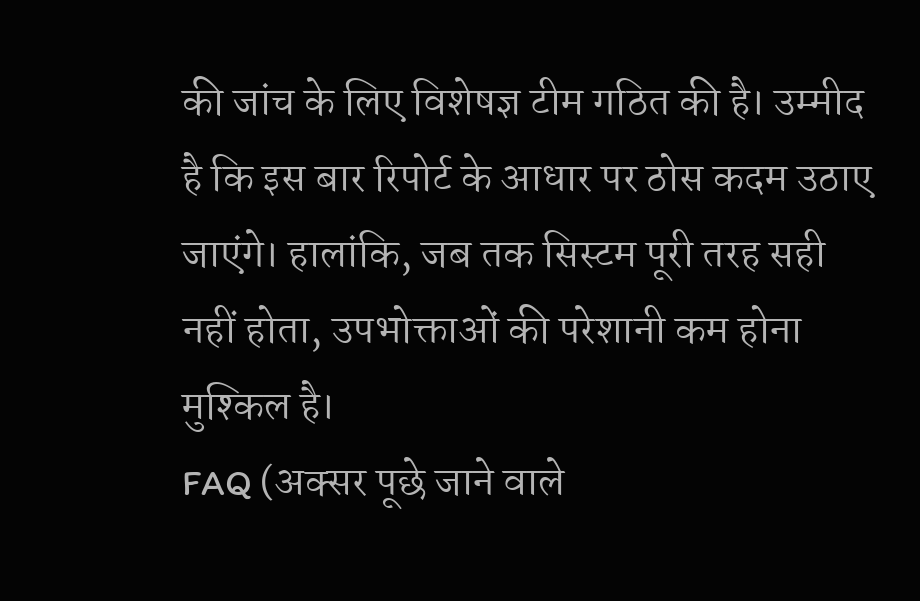की जांच के लिए विशेषज्ञ टीम गठित की है। उम्मीद है कि इस बार रिपोर्ट के आधार पर ठोस कदम उठाए जाएंगे। हालांकि, जब तक सिस्टम पूरी तरह सही नहीं होता, उपभोक्ताओं की परेशानी कम होना मुश्किल है।
FAQ (अक्सर पूछे जाने वाले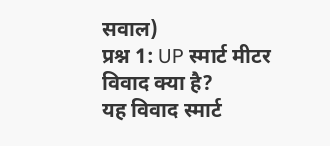सवाल)
प्रश्न 1: UP स्मार्ट मीटर विवाद क्या है?
यह विवाद स्मार्ट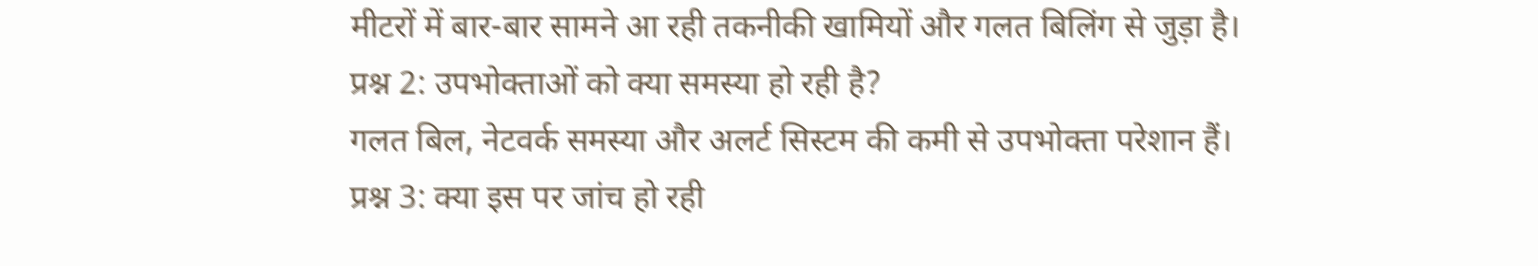मीटरों में बार-बार सामने आ रही तकनीकी खामियों और गलत बिलिंग से जुड़ा है।
प्रश्न 2: उपभोक्ताओं को क्या समस्या हो रही है?
गलत बिल, नेटवर्क समस्या और अलर्ट सिस्टम की कमी से उपभोक्ता परेशान हैं।
प्रश्न 3: क्या इस पर जांच हो रही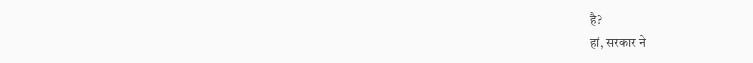है?
हां, सरकार ने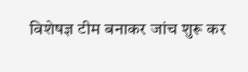विशेषज्ञ टीम बनाकर जांच शुरू कर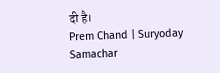दी है।
Prem Chand | Suryoday Samachar